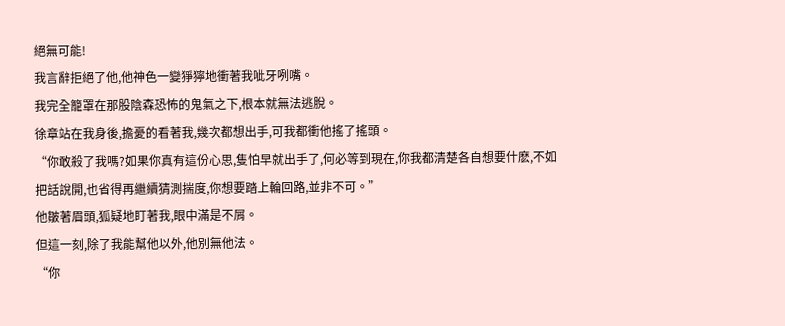絕無可能!
我言辭拒絕了他,他神色一變猙獰地衝著我呲牙咧嘴。
我完全籠罩在那股陰森恐怖的鬼氣之下,根本就無法逃脫。
徐章站在我身後,擔憂的看著我,幾次都想出手,可我都衝他搖了搖頭。
“你敢殺了我嗎?如果你真有這份心思,隻怕早就出手了,何必等到現在,你我都清楚各自想要什麽,不如把話說開,也省得再繼續猜測揣度,你想要踏上輪回路,並非不可。”
他皺著眉頭,狐疑地盯著我,眼中滿是不屑。
但這一刻,除了我能幫他以外,他別無他法。
“你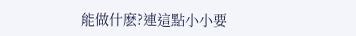能做什麽?連這點小小要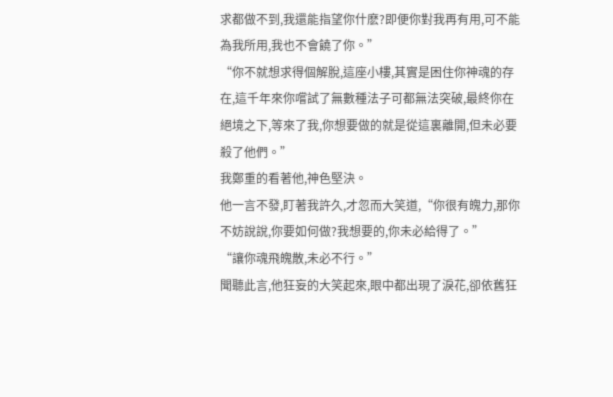求都做不到,我還能指望你什麽?即便你對我再有用,可不能為我所用,我也不會饒了你。”
“你不就想求得個解脫,這座小樓,其實是困住你神魂的存在,這千年來你嚐試了無數種法子可都無法突破,最終你在絕境之下,等來了我,你想要做的就是從這裏離開,但未必要殺了他們。”
我鄭重的看著他,神色堅決。
他一言不發,盯著我許久,才忽而大笑道,“你很有魄力,那你不妨說說,你要如何做?我想要的,你未必給得了。”
“讓你魂飛魄散,未必不行。”
聞聽此言,他狂妄的大笑起來,眼中都出現了淚花,卻依舊狂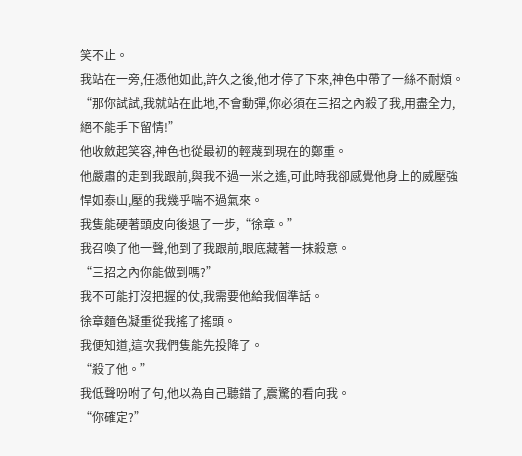笑不止。
我站在一旁,任憑他如此,許久之後,他才停了下來,神色中帶了一絲不耐煩。
“那你試試,我就站在此地,不會動彈,你必須在三招之內殺了我,用盡全力,絕不能手下留情!”
他收斂起笑容,神色也從最初的輕蔑到現在的鄭重。
他嚴肅的走到我跟前,與我不過一米之遙,可此時我卻感覺他身上的威壓強悍如泰山,壓的我幾乎喘不過氣來。
我隻能硬著頭皮向後退了一步,“徐章。”
我召喚了他一聲,他到了我跟前,眼底藏著一抹殺意。
“三招之內你能做到嗎?”
我不可能打沒把握的仗,我需要他給我個準話。
徐章麵色凝重從我搖了搖頭。
我便知道,這次我們隻能先投降了。
“殺了他。”
我低聲吩咐了句,他以為自己聽錯了,震驚的看向我。
“你確定?”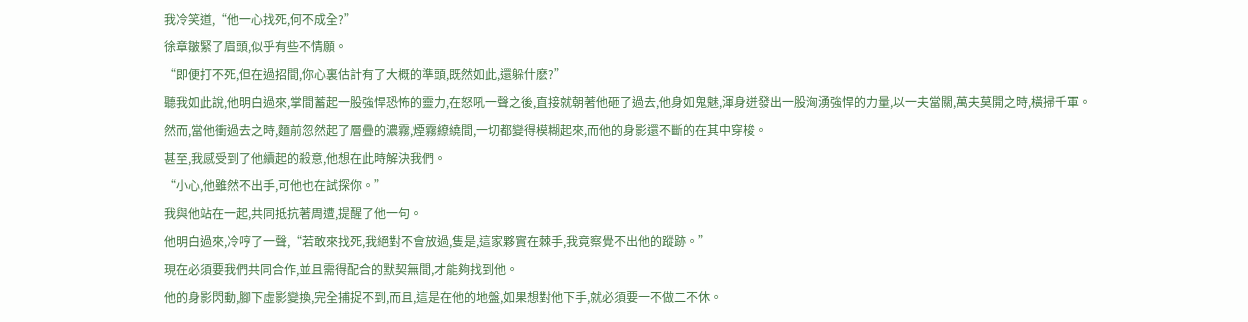我冷笑道,“他一心找死,何不成全?”
徐章皺緊了眉頭,似乎有些不情願。
“即便打不死,但在過招間,你心裏估計有了大概的準頭,既然如此,還躲什麽?”
聽我如此說,他明白過來,掌間蓄起一股強悍恐怖的靈力,在怒吼一聲之後,直接就朝著他砸了過去,他身如鬼魅,渾身迸發出一股洶湧強悍的力量,以一夫當關,萬夫莫開之時,橫掃千軍。
然而,當他衝過去之時,麵前忽然起了層疊的濃霧,煙霧繚繞間,一切都變得模糊起來,而他的身影還不斷的在其中穿梭。
甚至,我感受到了他續起的殺意,他想在此時解決我們。
“小心,他雖然不出手,可他也在試探你。”
我與他站在一起,共同抵抗著周遭,提醒了他一句。
他明白過來,冷哼了一聲,“若敢來找死,我絕對不會放過,隻是,這家夥實在棘手,我竟察覺不出他的蹤跡。”
現在必須要我們共同合作,並且需得配合的默契無間,才能夠找到他。
他的身影閃動,腳下虛影變換,完全捕捉不到,而且,這是在他的地盤,如果想對他下手,就必須要一不做二不休。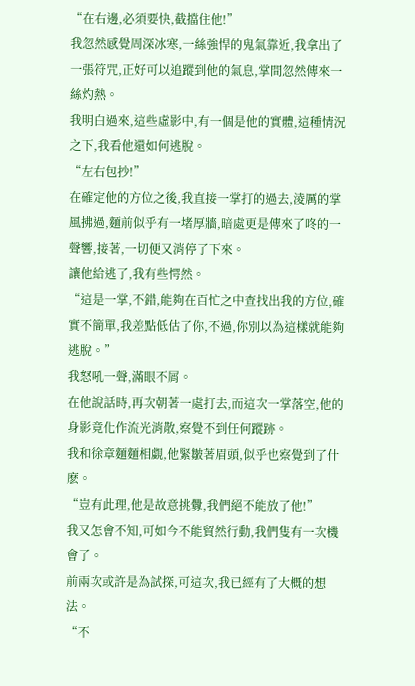“在右邊,必須要快,截擋住他!”
我忽然感覺周深冰寒,一絲強悍的鬼氣靠近,我拿出了一張符咒,正好可以追蹤到他的氣息,掌間忽然傳來一絲灼熱。
我明白過來,這些虛影中,有一個是他的實體,這種情況之下,我看他還如何逃脫。
“左右包抄!”
在確定他的方位之後,我直接一掌打的過去,淩厲的掌風拂過,麵前似乎有一堵厚牆,暗處更是傳來了咚的一聲響,接著,一切便又消停了下來。
讓他給逃了,我有些愕然。
“這是一掌,不錯,能夠在百忙之中查找出我的方位,確實不簡單,我差點低估了你,不過,你別以為這樣就能夠逃脫。”
我怒吼一聲,滿眼不屑。
在他說話時,再次朝著一處打去,而這次一掌落空,他的身影竟化作流光消散,察覺不到任何蹤跡。
我和徐章麵麵相覷,他緊皺著眉頭,似乎也察覺到了什麽。
“豈有此理,他是故意挑釁,我們絕不能放了他!”
我又怎會不知,可如今不能貿然行動,我們隻有一次機會了。
前兩次或許是為試探,可這次,我已經有了大概的想法。
“不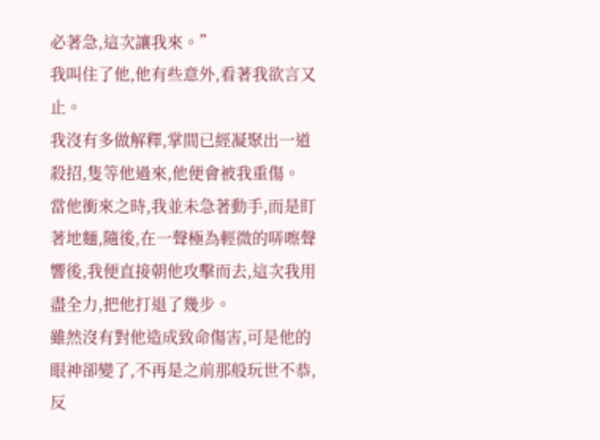必著急,這次讓我來。”
我叫住了他,他有些意外,看著我欲言又止。
我沒有多做解釋,掌間已經凝聚出一道殺招,隻等他過來,他便會被我重傷。
當他衝來之時,我並未急著動手,而是盯著地麵,隨後,在一聲極為輕微的哢嚓聲響後,我便直接朝他攻擊而去,這次我用盡全力,把他打退了幾步。
雖然沒有對他造成致命傷害,可是他的眼神卻變了,不再是之前那般玩世不恭,反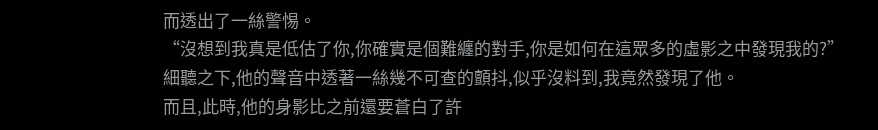而透出了一絲警惕。
“沒想到我真是低估了你,你確實是個難纏的對手,你是如何在這眾多的虛影之中發現我的?”
細聽之下,他的聲音中透著一絲幾不可查的顫抖,似乎沒料到,我竟然發現了他。
而且,此時,他的身影比之前還要蒼白了許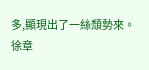多,顯現出了一絲頹勢來。
徐章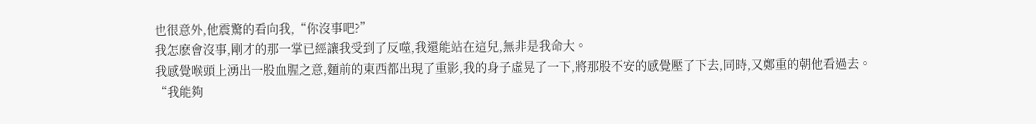也很意外,他震驚的看向我,“你沒事吧?”
我怎麽會沒事,剛才的那一掌已經讓我受到了反噬,我還能站在這兒,無非是我命大。
我感覺喉頭上湧出一股血腥之意,麵前的東西都出現了重影,我的身子虛晃了一下,將那股不安的感覺壓了下去,同時,又鄭重的朝他看過去。
“我能夠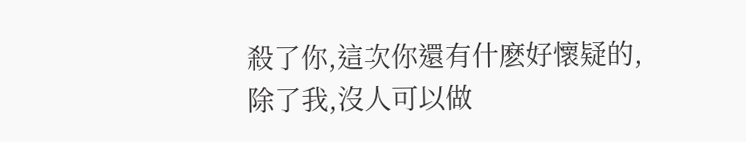殺了你,這次你還有什麽好懷疑的,除了我,沒人可以做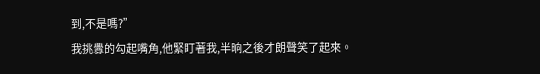到,不是嗎?”
我挑釁的勾起嘴角,他緊盯著我,半晌之後才朗聲笑了起來。